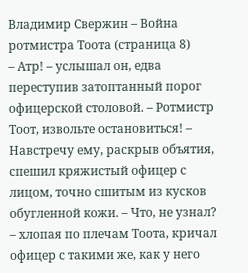Владимир Свержин – Война ротмистра Тоота (страница 8)
– Атр! – услышал он, едва переступив затоптанный порог офицерской столовой. – Ротмистр Тоот, извольте остановиться! – Навстречу ему, раскрыв объятия, спешил кряжистый офицер с лицом, точно сшитым из кусков обугленной кожи. – Что, не узнал? – хлопая по плечам Тоота, кричал офицер с такими же, как у него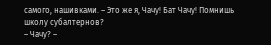самого, нашивками. – Это же я, Чачу! Бат Чачу! Помнишь школу субалтернов?
– Чачу? –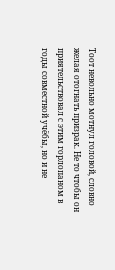Тоот невольно мотнул головой, словно желая отогнать призрак. Не то чтобы он приятельствовал с этим горлопаном в годы совместной учёбы, но и не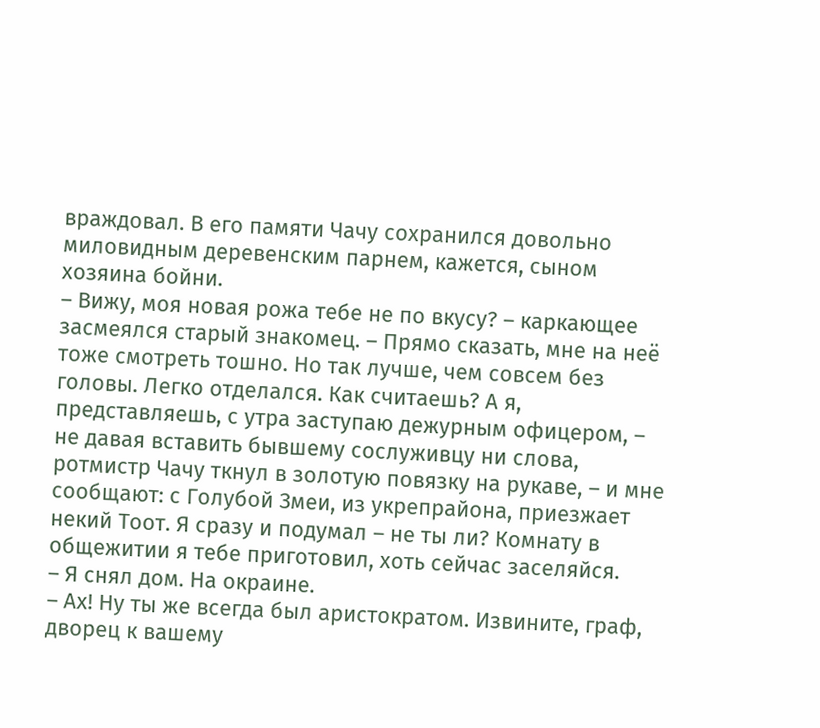враждовал. В его памяти Чачу сохранился довольно миловидным деревенским парнем, кажется, сыном хозяина бойни.
– Вижу, моя новая рожа тебе не по вкусу? – каркающее засмеялся старый знакомец. – Прямо сказать, мне на неё тоже смотреть тошно. Но так лучше, чем совсем без головы. Легко отделался. Как считаешь? А я, представляешь, с утра заступаю дежурным офицером, – не давая вставить бывшему сослуживцу ни слова, ротмистр Чачу ткнул в золотую повязку на рукаве, – и мне сообщают: с Голубой Змеи, из укрепрайона, приезжает некий Тоот. Я сразу и подумал – не ты ли? Комнату в общежитии я тебе приготовил, хоть сейчас заселяйся.
– Я снял дом. На окраине.
– Ах! Ну ты же всегда был аристократом. Извините, граф, дворец к вашему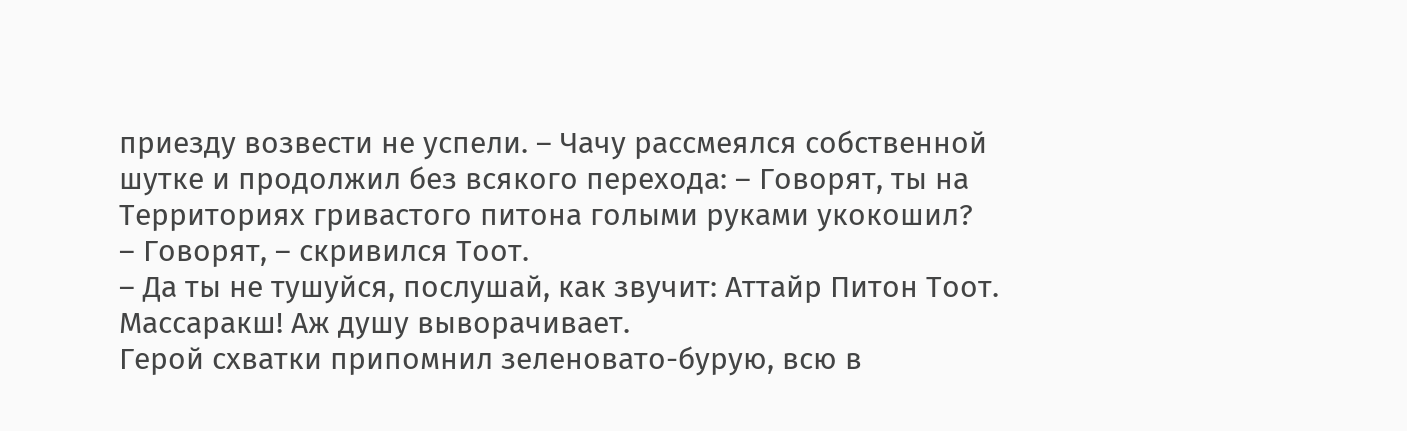приезду возвести не успели. – Чачу рассмеялся собственной шутке и продолжил без всякого перехода: – Говорят, ты на Территориях гривастого питона голыми руками укокошил?
– Говорят, – скривился Тоот.
– Да ты не тушуйся, послушай, как звучит: Аттайр Питон Тоот. Массаракш! Аж душу выворачивает.
Герой схватки припомнил зеленовато-бурую, всю в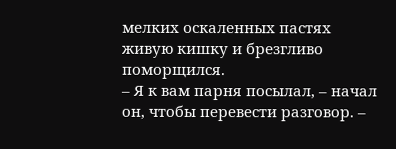мелких оскаленных пастях живую кишку и брезгливо поморщился.
– Я к вам парня посылал, – начал он, чтобы перевести разговор. –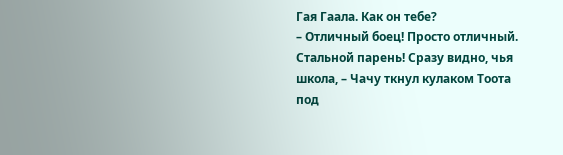Гая Гаала. Как он тебе?
– Отличный боец! Просто отличный. Стальной парень! Сразу видно, чья школа, – Чачу ткнул кулаком Тоота под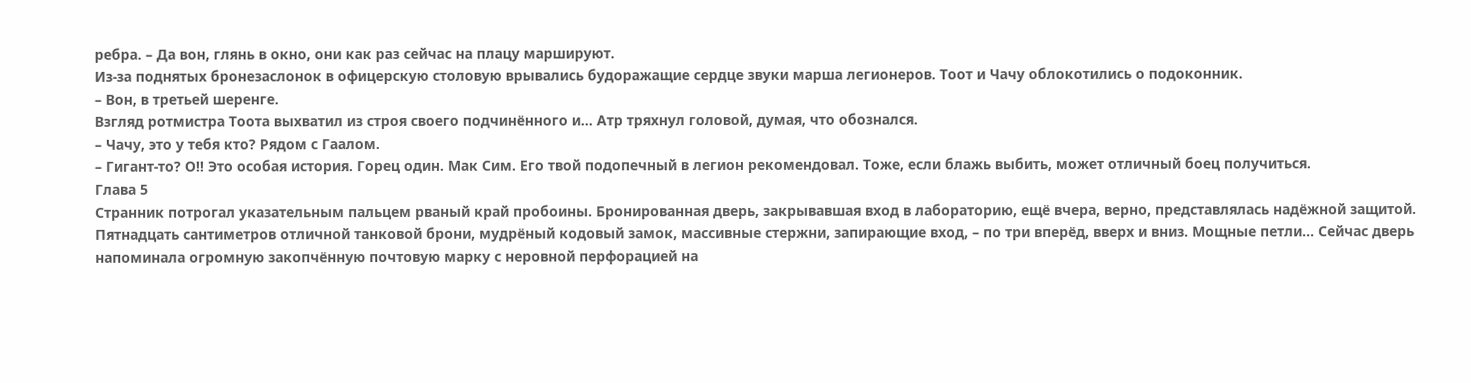ребра. – Да вон, глянь в окно, они как раз сейчас на плацу маршируют.
Из-за поднятых бронезаслонок в офицерскую столовую врывались будоражащие сердце звуки марша легионеров. Тоот и Чачу облокотились о подоконник.
– Вон, в третьей шеренге.
Взгляд ротмистра Тоота выхватил из строя своего подчинённого и… Атр тряхнул головой, думая, что обознался.
– Чачу, это у тебя кто? Рядом с Гаалом.
– Гигант-то? О!! Это особая история. Горец один. Мак Сим. Его твой подопечный в легион рекомендовал. Тоже, если блажь выбить, может отличный боец получиться.
Глава 5
Странник потрогал указательным пальцем рваный край пробоины. Бронированная дверь, закрывавшая вход в лабораторию, ещё вчера, верно, представлялась надёжной защитой. Пятнадцать сантиметров отличной танковой брони, мудрёный кодовый замок, массивные стержни, запирающие вход, – по три вперёд, вверх и вниз. Мощные петли… Сейчас дверь напоминала огромную закопчённую почтовую марку с неровной перфорацией на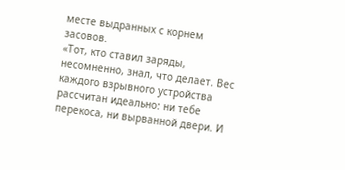месте выдранных с корнем засовов.
«Тот, кто ставил заряды, несомненно, знал, что делает. Вес каждого взрывного устройства рассчитан идеально: ни тебе перекоса, ни вырванной двери. И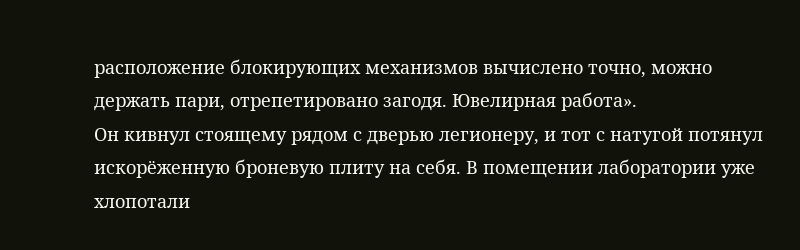расположение блокирующих механизмов вычислено точно, можно держать пари, отрепетировано загодя. Ювелирная работа».
Он кивнул стоящему рядом с дверью легионеру, и тот с натугой потянул искорёженную броневую плиту на себя. В помещении лаборатории уже хлопотали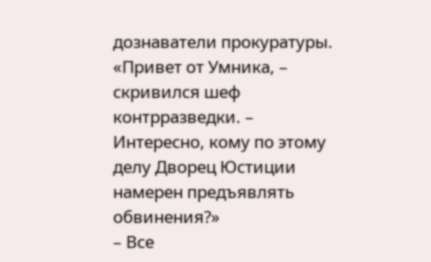дознаватели прокуратуры.
«Привет от Умника, – скривился шеф контрразведки. – Интересно, кому по этому делу Дворец Юстиции намерен предъявлять обвинения?»
– Все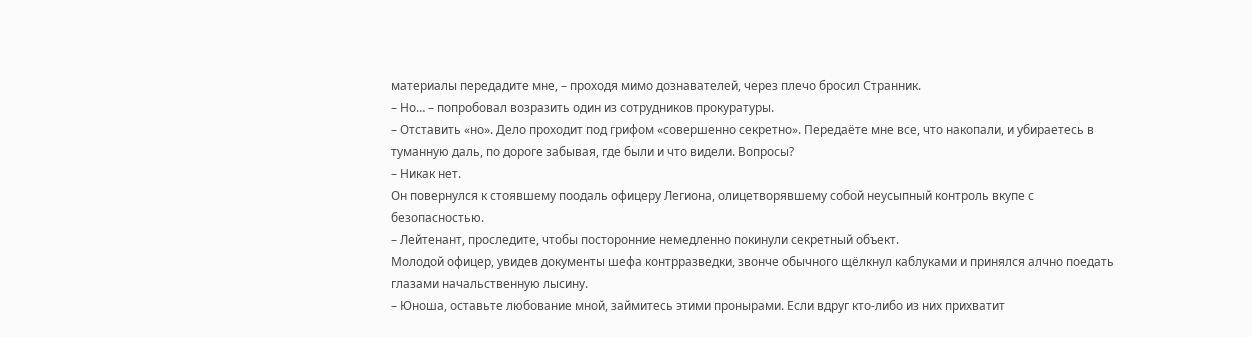материалы передадите мне, – проходя мимо дознавателей, через плечо бросил Странник.
– Но… – попробовал возразить один из сотрудников прокуратуры.
– Отставить «но». Дело проходит под грифом «совершенно секретно». Передаёте мне все, что накопали, и убираетесь в туманную даль, по дороге забывая, где были и что видели. Вопросы?
– Никак нет.
Он повернулся к стоявшему поодаль офицеру Легиона, олицетворявшему собой неусыпный контроль вкупе с безопасностью.
– Лейтенант, проследите, чтобы посторонние немедленно покинули секретный объект.
Молодой офицер, увидев документы шефа контрразведки, звонче обычного щёлкнул каблуками и принялся алчно поедать глазами начальственную лысину.
– Юноша, оставьте любование мной, займитесь этими пронырами. Если вдруг кто-либо из них прихватит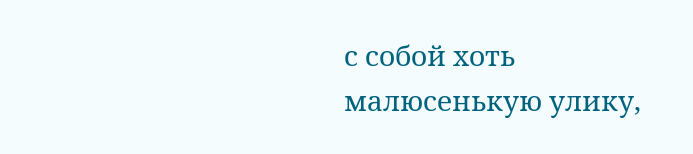с собой хоть малюсенькую улику,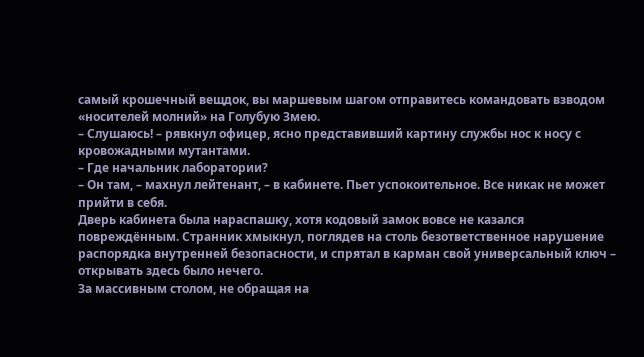самый крошечный вещдок, вы маршевым шагом отправитесь командовать взводом «носителей молний» на Голубую Змею.
– Слушаюсь! – рявкнул офицер, ясно представивший картину службы нос к носу с кровожадными мутантами.
– Где начальник лаборатории?
– Он там, – махнул лейтенант, – в кабинете. Пьет успокоительное. Все никак не может прийти в себя.
Дверь кабинета была нараспашку, хотя кодовый замок вовсе не казался повреждённым. Странник хмыкнул, поглядев на столь безответственное нарушение распорядка внутренней безопасности, и спрятал в карман свой универсальный ключ – открывать здесь было нечего.
За массивным столом, не обращая на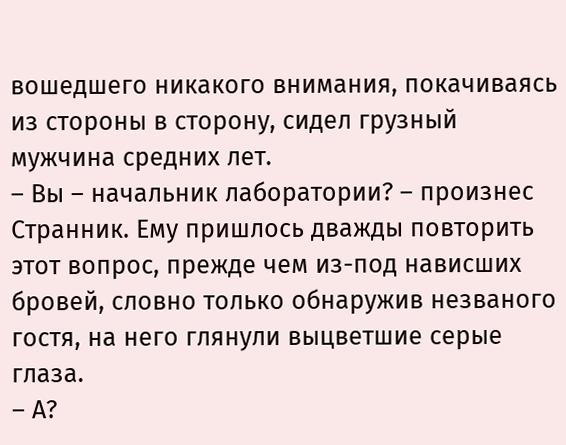вошедшего никакого внимания, покачиваясь из стороны в сторону, сидел грузный мужчина средних лет.
– Вы – начальник лаборатории? – произнес Странник. Ему пришлось дважды повторить этот вопрос, прежде чем из-под нависших бровей, словно только обнаружив незваного гостя, на него глянули выцветшие серые глаза.
– А?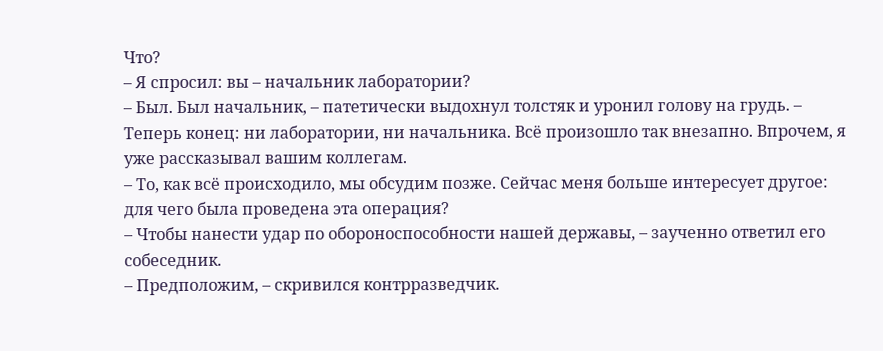Что?
– Я спросил: вы – начальник лаборатории?
– Был. Был начальник, – патетически выдохнул толстяк и уронил голову на грудь. – Теперь конец: ни лаборатории, ни начальника. Всё произошло так внезапно. Впрочем, я уже рассказывал вашим коллегам.
– То, как всё происходило, мы обсудим позже. Сейчас меня больше интересует другое: для чего была проведена эта операция?
– Чтобы нанести удар по обороноспособности нашей державы, – заученно ответил его собеседник.
– Предположим, – скривился контрразведчик.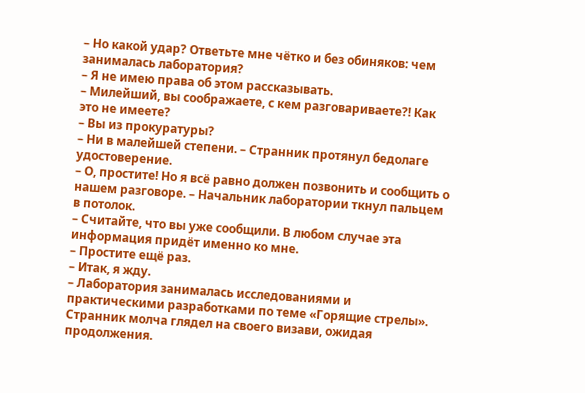– Но какой удар? Ответьте мне чётко и без обиняков: чем занималась лаборатория?
– Я не имею права об этом рассказывать.
– Милейший, вы соображаете, с кем разговариваете?! Как это не имеете?
– Вы из прокуратуры?
– Ни в малейшей степени. – Странник протянул бедолаге удостоверение.
– О, простите! Но я всё равно должен позвонить и сообщить о нашем разговоре. – Начальник лаборатории ткнул пальцем в потолок.
– Считайте, что вы уже сообщили. В любом случае эта информация придёт именно ко мне.
– Простите ещё раз.
– Итак, я жду.
– Лаборатория занималась исследованиями и практическими разработками по теме «Горящие стрелы».
Странник молча глядел на своего визави, ожидая продолжения.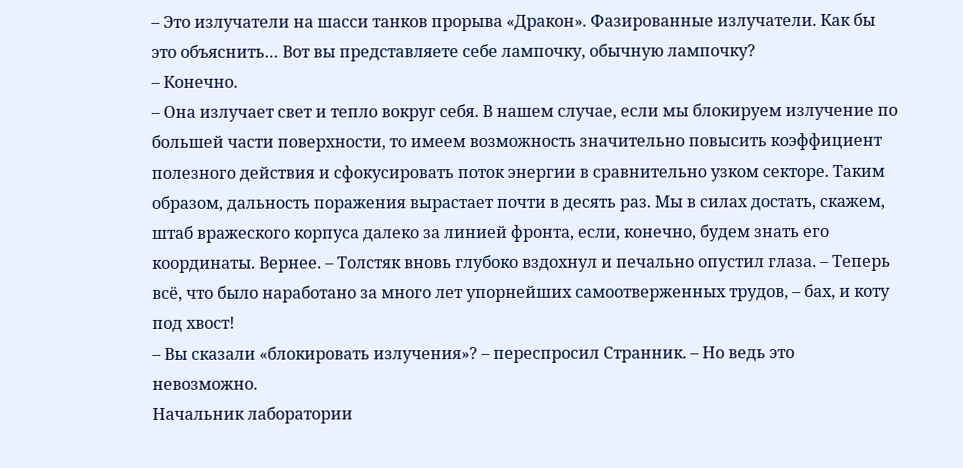– Это излучатели на шасси танков прорыва «Дракон». Фазированные излучатели. Как бы это объяснить… Вот вы представляете себе лампочку, обычную лампочку?
– Конечно.
– Она излучает свет и тепло вокруг себя. В нашем случае, если мы блокируем излучение по большей части поверхности, то имеем возможность значительно повысить коэффициент полезного действия и сфокусировать поток энергии в сравнительно узком секторе. Таким образом, дальность поражения вырастает почти в десять раз. Мы в силах достать, скажем, штаб вражеского корпуса далеко за линией фронта, если, конечно, будем знать его координаты. Вернее. – Толстяк вновь глубоко вздохнул и печально опустил глаза. – Теперь всё, что было наработано за много лет упорнейших самоотверженных трудов, – бах, и коту под хвост!
– Вы сказали «блокировать излучения»? – переспросил Странник. – Но ведь это невозможно.
Начальник лаборатории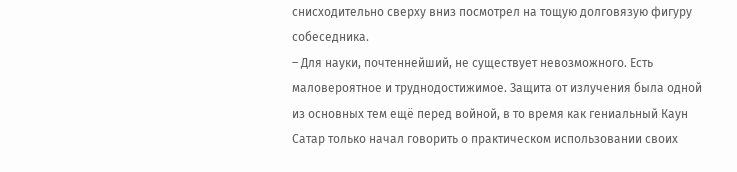снисходительно сверху вниз посмотрел на тощую долговязую фигуру собеседника.
– Для науки, почтеннейший, не существует невозможного. Есть маловероятное и труднодостижимое. Защита от излучения была одной из основных тем ещё перед войной, в то время как гениальный Каун Сатар только начал говорить о практическом использовании своих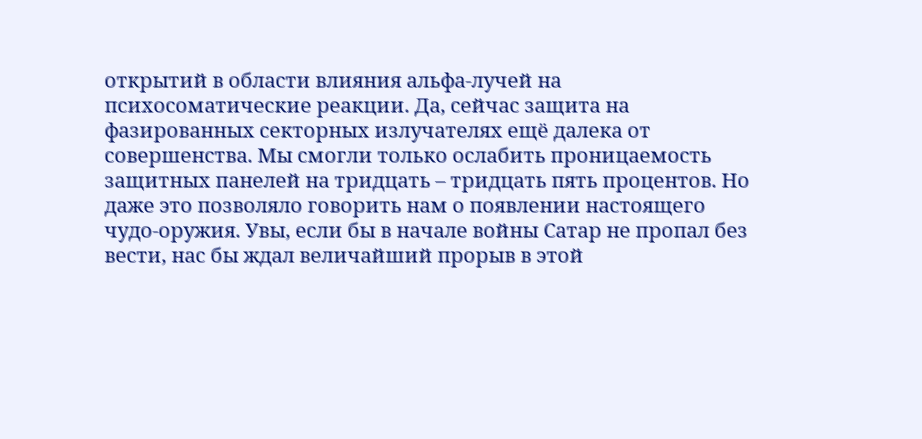открытий в области влияния альфа-лучей на психосоматические реакции. Да, сейчас защита на фазированных секторных излучателях ещё далека от совершенства. Мы смогли только ослабить проницаемость защитных панелей на тридцать – тридцать пять процентов. Но даже это позволяло говорить нам о появлении настоящего чудо-оружия. Увы, если бы в начале войны Сатар не пропал без вести, нас бы ждал величайший прорыв в этой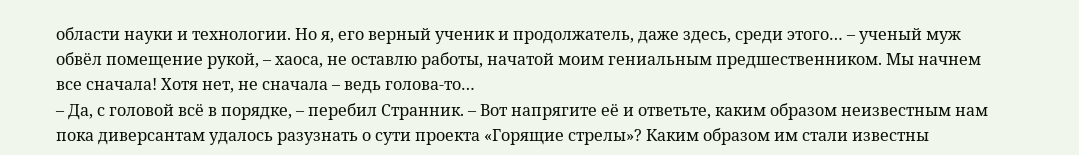области науки и технологии. Но я, его верный ученик и продолжатель, даже здесь, среди этого… – ученый муж обвёл помещение рукой, – хаоса, не оставлю работы, начатой моим гениальным предшественником. Мы начнем все сначала! Хотя нет, не сначала – ведь голова-то…
– Да, с головой всё в порядке, – перебил Странник. – Вот напрягите её и ответьте, каким образом неизвестным нам пока диверсантам удалось разузнать о сути проекта «Горящие стрелы»? Каким образом им стали известны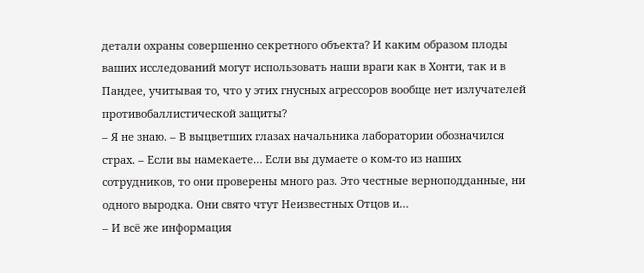детали охраны совершенно секретного объекта? И каким образом плоды ваших исследований могут использовать наши враги как в Хонти, так и в Пандее, учитывая то, что у этих гнусных агрессоров вообще нет излучателей противобаллистической защиты?
– Я не знаю. – В выцветших глазах начальника лаборатории обозначился страх. – Если вы намекаете… Если вы думаете о ком-то из наших сотрудников, то они проверены много раз. Это честные верноподданные, ни одного выродка. Они свято чтут Неизвестных Отцов и…
– И всё же информация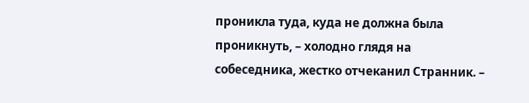проникла туда, куда не должна была проникнуть, – холодно глядя на собеседника, жестко отчеканил Странник. –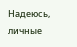Надеюсь, личные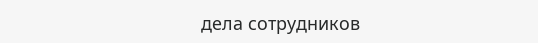дела сотрудников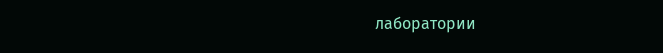лаборатории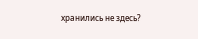хранились не здесь?